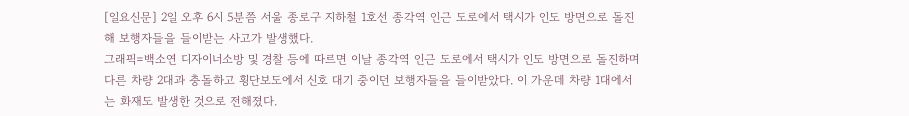[일요신문] 2일 오후 6시 5분쯤 서울 종로구 지하철 1호선 종각역 인근 도로에서 택시가 인도 방면으로 돌진해 보행자들을 들이받는 사고가 발생했다.
그래픽=백소연 디자이너소방 및 경찰 등에 따르면 이날 종각역 인근 도로에서 택시가 인도 방면으로 돌진하며 다른 차량 2대과 충돌하고 횡단보도에서 신호 대기 중이던 보행자들을 들이받았다. 이 가운데 차량 1대에서는 화재도 발생한 것으로 전해졌다.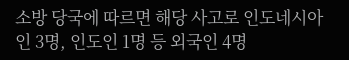소방 당국에 따르면 해당 사고로 인도네시아인 3명, 인도인 1명 등 외국인 4명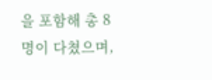을 포함해 총 8명이 다쳤으며,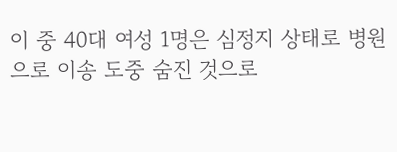이 중 40대 여성 1명은 심정지 상태로 병원으로 이송 도중 숨진 것으로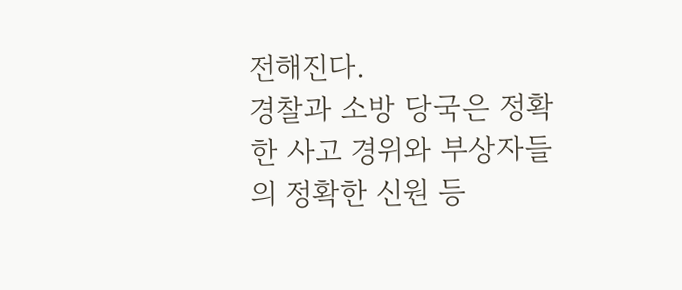전해진다.
경찰과 소방 당국은 정확한 사고 경위와 부상자들의 정확한 신원 등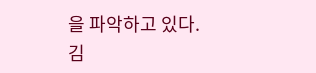을 파악하고 있다.
김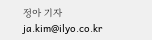정아 기자 ja.kim@ilyo.co.kr